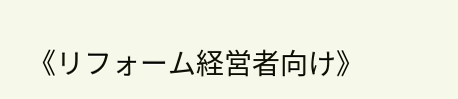《リフォーム経営者向け》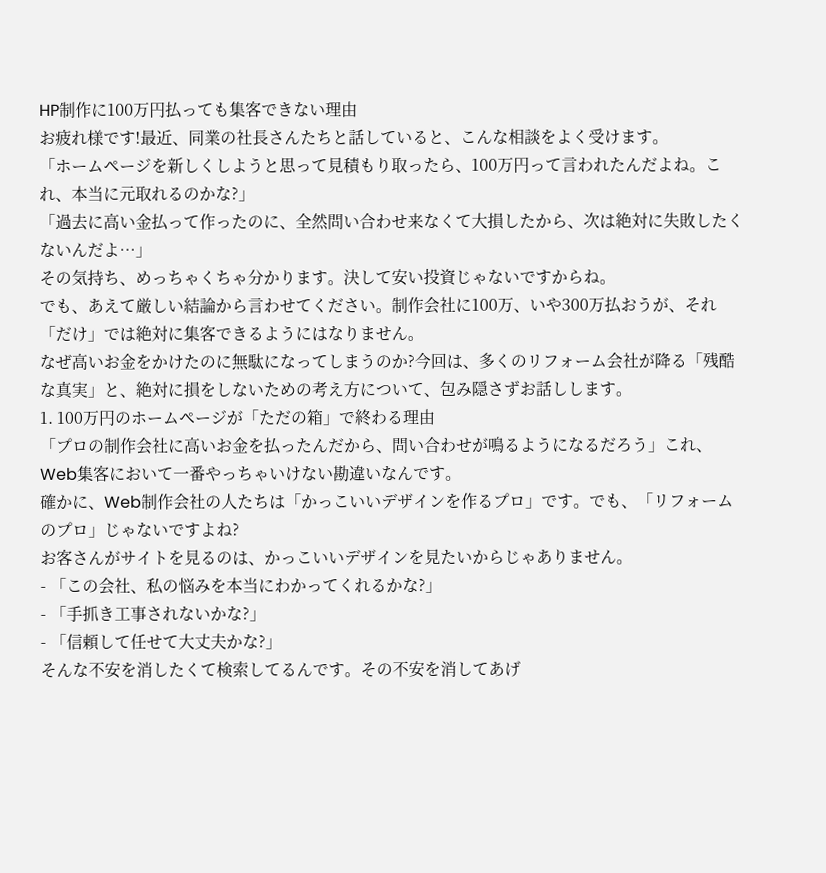HP制作に100万円払っても集客できない理由
お疲れ様です!最近、同業の社長さんたちと話していると、こんな相談をよく受けます。
「ホームページを新しくしようと思って見積もり取ったら、100万円って言われたんだよね。これ、本当に元取れるのかな?」
「過去に高い金払って作ったのに、全然問い合わせ来なくて大損したから、次は絶対に失敗したくないんだよ…」
その気持ち、めっちゃくちゃ分かります。決して安い投資じゃないですからね。
でも、あえて厳しい結論から言わせてください。制作会社に100万、いや300万払おうが、それ「だけ」では絶対に集客できるようにはなりません。
なぜ高いお金をかけたのに無駄になってしまうのか?今回は、多くのリフォーム会社が降る「残酷な真実」と、絶対に損をしないための考え方について、包み隠さずお話しします。
1. 100万円のホームページが「ただの箱」で終わる理由
「プロの制作会社に高いお金を払ったんだから、問い合わせが鳴るようになるだろう」これ、Web集客において一番やっちゃいけない勘違いなんです。
確かに、Web制作会社の人たちは「かっこいいデザインを作るプロ」です。でも、「リフォームのプロ」じゃないですよね?
お客さんがサイトを見るのは、かっこいいデザインを見たいからじゃありません。
- 「この会社、私の悩みを本当にわかってくれるかな?」
- 「手抓き工事されないかな?」
- 「信頼して任せて大丈夫かな?」
そんな不安を消したくて検索してるんです。その不安を消してあげ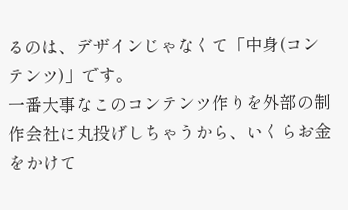るのは、デザインじゃなくて「中身(コンテンツ)」です。
一番大事なこのコンテンツ作りを外部の制作会社に丸投げしちゃうから、いくらお金をかけて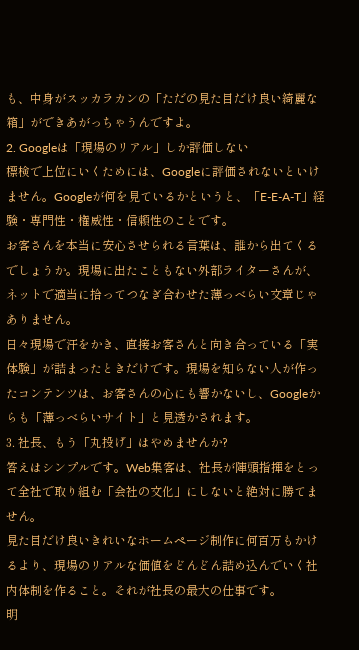も、中身がスッカラカンの「ただの見た目だけ良い綺麗な箱」ができあがっちゃうんですよ。
2. Googleは「現場のリアル」しか評価しない
標検で上位にいくためには、Googleに評価されないといけません。Googleが何を見ているかというと、「E-E-A-T」経験・専門性・権威性・信頼性のことです。
お客さんを本当に安心させられる言葉は、誰から出てくるでしょうか。現場に出たこともない外部ライターさんが、ネットで適当に拾ってつなぎ合わせた薄っべらい文章じゃありません。
日々現場で汗をかき、直接お客さんと向き合っている「実体験」が詰まったときだけです。現場を知らない人が作ったコンテンツは、お客さんの心にも響かないし、Googleからも「薄っべらいサイト」と見透かされます。
3. 社長、もう「丸投げ」はやめませんか?
答えはシンプルです。Web集客は、社長が陣頭指揮をとって全社で取り組む「会社の文化」にしないと絶対に勝てません。
見た目だけ良いきれいなホームページ制作に何百万もかけるより、現場のリアルな価値をどんどん詰め込んでいく社内体制を作ること。それが社長の最大の仕事です。
明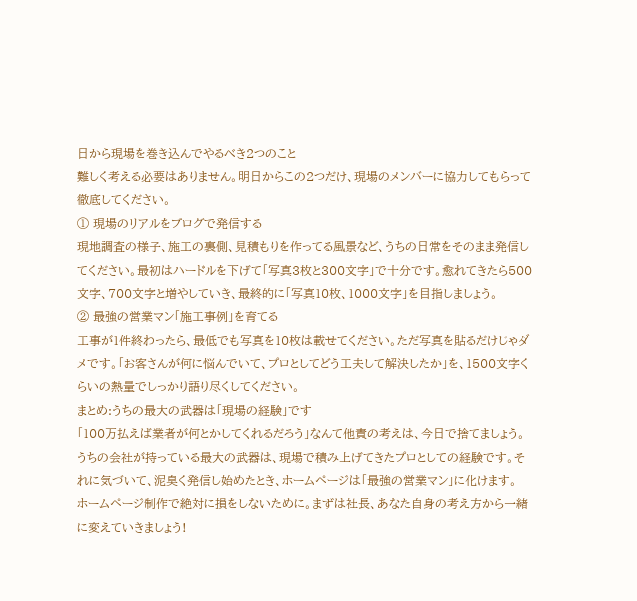日から現場を巻き込んでやるべき2つのこと
難しく考える必要はありません。明日からこの2つだけ、現場のメンバーに協力してもらって徹底してください。
① 現場のリアルをブログで発信する
現地調査の様子、施工の裏側、見積もりを作ってる風景など、うちの日常をそのまま発信してください。最初はハードルを下げて「写真3枚と300文字」で十分です。愈れてきたら500文字、700文字と増やしていき、最終的に「写真10枚、1000文字」を目指しましょう。
② 最強の営業マン「施工事例」を育てる
工事が1件終わったら、最低でも写真を10枚は載せてください。ただ写真を貼るだけじゃダメです。「お客さんが何に悩んでいて、プロとしてどう工夫して解決したか」を、1500文字くらいの熱量でしっかり語り尽くしてください。
まとめ:うちの最大の武器は「現場の経験」です
「100万払えば業者が何とかしてくれるだろう」なんて他責の考えは、今日で捨てましょう。
うちの会社が持っている最大の武器は、現場で積み上げてきたプロとしての経験です。それに気づいて、泥臭く発信し始めたとき、ホームページは「最強の営業マン」に化けます。
ホームページ制作で絶対に損をしないために。まずは社長、あなた自身の考え方から一緒に変えていきましょう!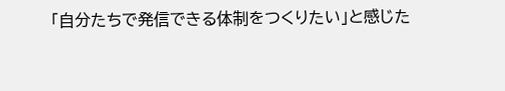「自分たちで発信できる体制をつくりたい」と感じた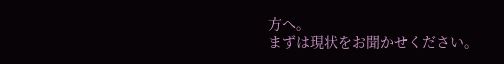方へ。
まずは現状をお聞かせください。